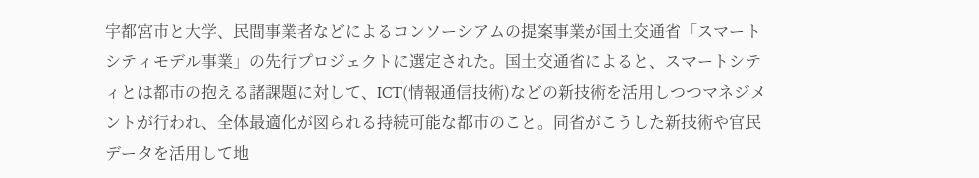宇都宮市と大学、民間事業者などによるコンソーシアムの提案事業が国土交通省「スマートシティモデル事業」の先行プロジェクトに選定された。国土交通省によると、スマートシティとは都市の抱える諸課題に対して、ICT(情報通信技術)などの新技術を活用しつつマネジメントが行われ、全体最適化が図られる持続可能な都市のこと。同省がこうした新技術や官民データを活用して地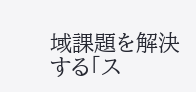域課題を解決する「ス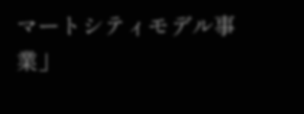マートシティモデル事業」